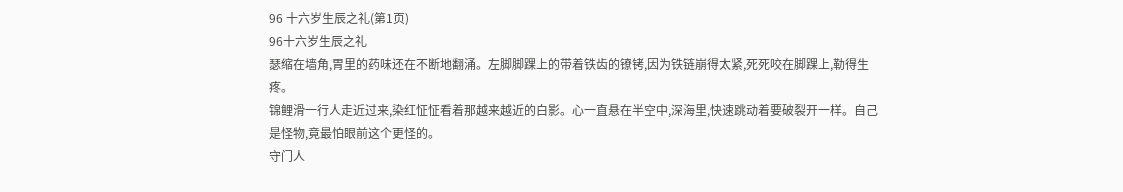96 十六岁生辰之礼(第1页)
96十六岁生辰之礼
瑟缩在墙角,胃里的药味还在不断地翻涌。左脚脚踝上的带着铁齿的镣铐,因为铁链崩得太紧,死死咬在脚踝上,勒得生疼。
锦鲤滑一行人走近过来,染红怔怔看着那越来越近的白影。心一直悬在半空中,深海里,快速跳动着要破裂开一样。自己是怪物,竟最怕眼前这个更怪的。
守门人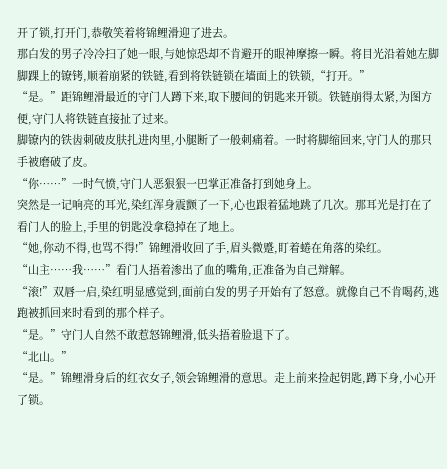开了锁,打开门,恭敬笑着将锦鲤滑迎了进去。
那白发的男子冷冷扫了她一眼,与她惊恐却不肯避开的眼神摩擦一瞬。将目光沿着她左脚脚踝上的镣铐,顺着崩紧的铁链,看到将铁链锁在墙面上的铁锁,“打开。”
“是。”距锦鲤滑最近的守门人蹲下来,取下腰间的钥匙来开锁。铁链崩得太紧,为图方便,守门人将铁链直接扯了过来。
脚镣内的铁齿刺破皮肤扎进肉里,小腿断了一般刺痛着。一时将脚缩回来,守门人的那只手被磨破了皮。
“你……”一时气愤,守门人恶狠狠一巴掌正准备打到她身上。
突然是一记响亮的耳光,染红浑身震颤了一下,心也跟着猛地跳了几次。那耳光是打在了看门人的脸上,手里的钥匙没拿稳掉在了地上。
“她,你动不得,也骂不得!”锦鲤滑收回了手,眉头微蹙,盯着蜷在角落的染红。
“山主……我……”看门人捂着渗出了血的嘴角,正准备为自己辩解。
“滚!”双唇一启,染红明显感觉到,面前白发的男子开始有了怒意。就像自己不肯喝药,逃跑被抓回来时看到的那个样子。
“是。”守门人自然不敢惹怒锦鲤滑,低头捂着脸退下了。
“北山。”
“是。”锦鲤滑身后的红衣女子,领会锦鲤滑的意思。走上前来捡起钥匙,蹲下身,小心开了锁。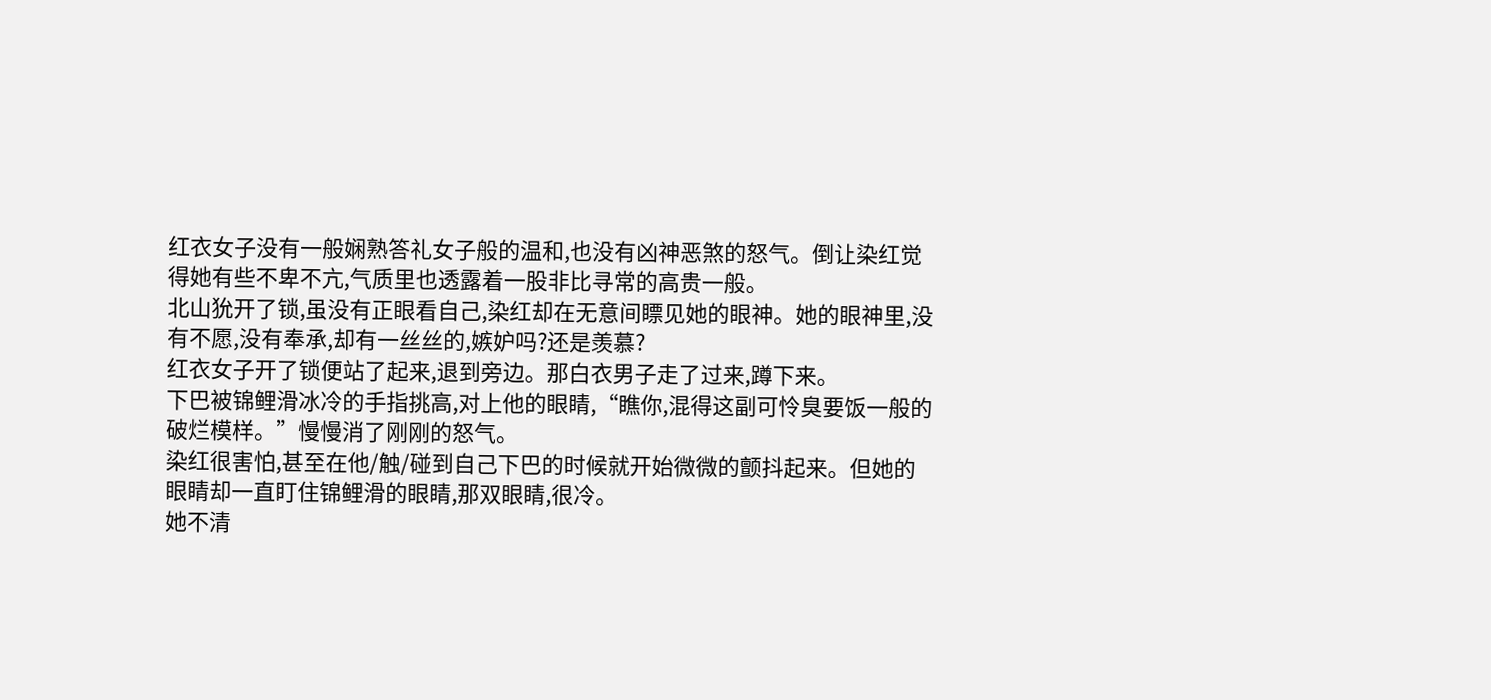红衣女子没有一般娴熟答礼女子般的温和,也没有凶神恶煞的怒气。倒让染红觉得她有些不卑不亢,气质里也透露着一股非比寻常的高贵一般。
北山狁开了锁,虽没有正眼看自己,染红却在无意间瞟见她的眼神。她的眼神里,没有不愿,没有奉承,却有一丝丝的,嫉妒吗?还是羡慕?
红衣女子开了锁便站了起来,退到旁边。那白衣男子走了过来,蹲下来。
下巴被锦鲤滑冰冷的手指挑高,对上他的眼睛,“瞧你,混得这副可怜臭要饭一般的破烂模样。”慢慢消了刚刚的怒气。
染红很害怕,甚至在他/触/碰到自己下巴的时候就开始微微的颤抖起来。但她的眼睛却一直盯住锦鲤滑的眼睛,那双眼睛,很冷。
她不清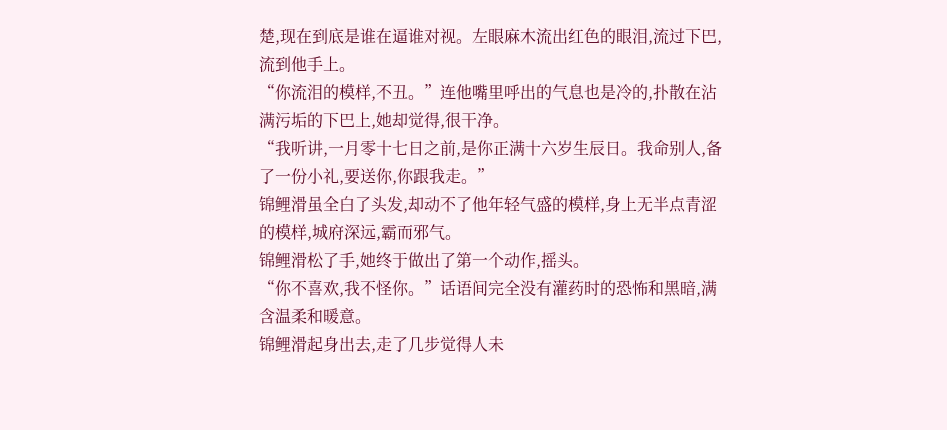楚,现在到底是谁在逼谁对视。左眼麻木流出红色的眼泪,流过下巴,流到他手上。
“你流泪的模样,不丑。”连他嘴里呼出的气息也是冷的,扑散在沾满污垢的下巴上,她却觉得,很干净。
“我听讲,一月零十七日之前,是你正满十六岁生辰日。我命别人,备了一份小礼,要送你,你跟我走。”
锦鲤滑虽全白了头发,却动不了他年轻气盛的模样,身上无半点青涩的模样,城府深远,霸而邪气。
锦鲤滑松了手,她终于做出了第一个动作,摇头。
“你不喜欢,我不怪你。”话语间完全没有灌药时的恐怖和黑暗,满含温柔和暖意。
锦鲤滑起身出去,走了几步觉得人未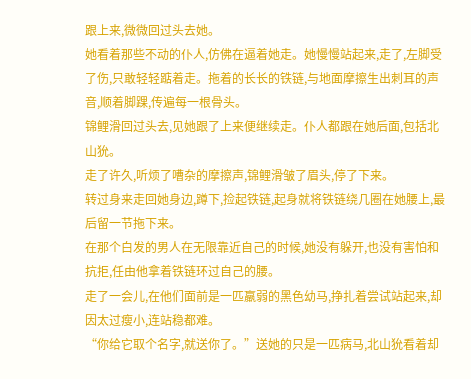跟上来,微微回过头去她。
她看着那些不动的仆人,仿佛在逼着她走。她慢慢站起来,走了,左脚受了伤,只敢轻轻踮着走。拖着的长长的铁链,与地面摩擦生出刺耳的声音,顺着脚踝,传遍每一根骨头。
锦鲤滑回过头去,见她跟了上来便继续走。仆人都跟在她后面,包括北山狁。
走了许久,听烦了嘈杂的摩擦声,锦鲤滑皱了眉头,停了下来。
转过身来走回她身边,蹲下,捡起铁链,起身就将铁链绕几圈在她腰上,最后留一节拖下来。
在那个白发的男人在无限靠近自己的时候,她没有躲开,也没有害怕和抗拒,任由他拿着铁链环过自己的腰。
走了一会儿,在他们面前是一匹羸弱的黑色幼马,挣扎着尝试站起来,却因太过瘦小,连站稳都难。
“你给它取个名字,就送你了。”送她的只是一匹病马,北山狁看着却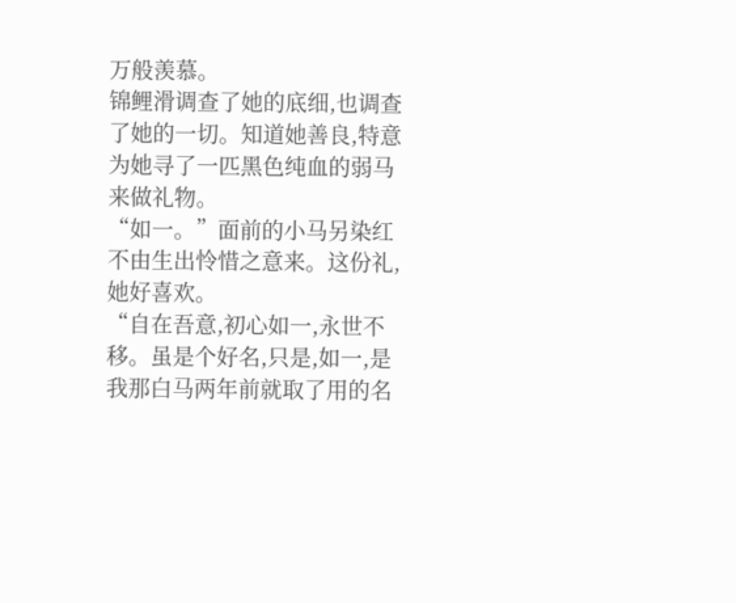万般羡慕。
锦鲤滑调查了她的底细,也调查了她的一切。知道她善良,特意为她寻了一匹黑色纯血的弱马来做礼物。
“如一。”面前的小马另染红不由生出怜惜之意来。这份礼,她好喜欢。
“自在吾意,初心如一,永世不移。虽是个好名,只是,如一,是我那白马两年前就取了用的名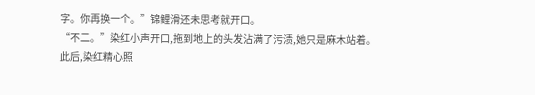字。你再换一个。”锦鲤滑还未思考就开口。
“不二。”染红小声开口,拖到地上的头发沾满了污渍,她只是麻木站着。
此后,染红精心照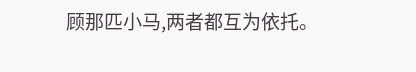顾那匹小马,两者都互为依托。